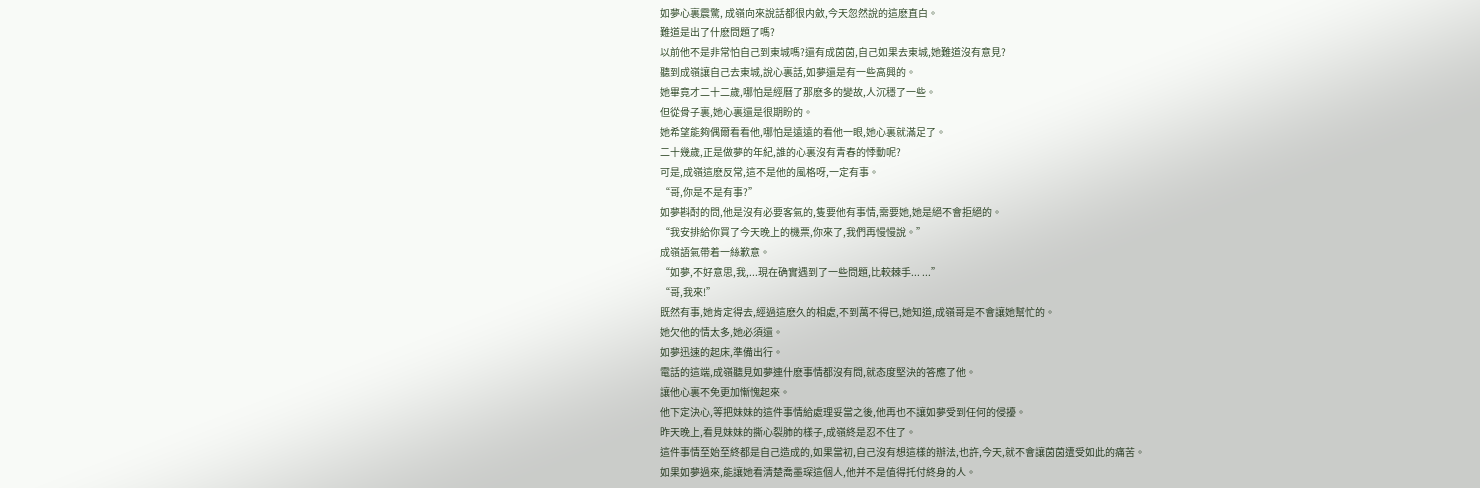如夢心裏震驚, 成嶺向來說話都很内斂,今天忽然說的這麽直白。
難道是出了什麽問題了嗎?
以前他不是非常怕自己到東城嗎?還有成茵茵,自己如果去東城,她難道沒有意見?
聽到成嶺讓自己去東城,說心裏話,如夢還是有一些高興的。
她畢竟才二十二歲,哪怕是經曆了那麽多的變故,人沉穩了一些。
但從骨子裏,她心裏還是很期盼的。
她希望能夠偶爾看看他,哪怕是遠遠的看他一眼,她心裏就滿足了。
二十幾歲,正是做夢的年紀,誰的心裏沒有青春的悸動呢?
可是,成嶺這麽反常,這不是他的風格呀,一定有事。
“哥,你是不是有事?”
如夢斟酎的問,他是沒有必要客氣的,隻要他有事情,需要她,她是絕不會拒絕的。
“我安排給你買了今天晚上的機票,你來了,我們再慢慢說。”
成嶺語氣帶着一絲歉意。
“如夢,不好意思,我,...現在确實遇到了一些問題,比較棘手... ...”
“哥,我來!”
既然有事,她肯定得去,經過這麽久的相處,不到萬不得已,她知道,成嶺哥是不會讓她幫忙的。
她欠他的情太多,她必須還。
如夢迅速的起床,準備出行。
電話的這端,成嶺聽見如夢連什麽事情都沒有問,就态度堅決的答應了他。
讓他心裏不免更加慚愧起來。
他下定決心,等把妹妹的這件事情給處理妥當之後,他再也不讓如夢受到任何的侵擾。
昨天晚上,看見妹妹的撕心裂肺的樣子,成嶺終是忍不住了。
這件事情至始至終都是自己造成的,如果當初,自己沒有想這樣的辦法,也許,今天,就不會讓茵茵遭受如此的痛苦。
如果如夢過來,能讓她看清楚喬墨琛這個人,他并不是值得托付終身的人。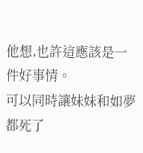他想,也許這應該是一件好事情。
可以同時讓妹妹和如夢都死了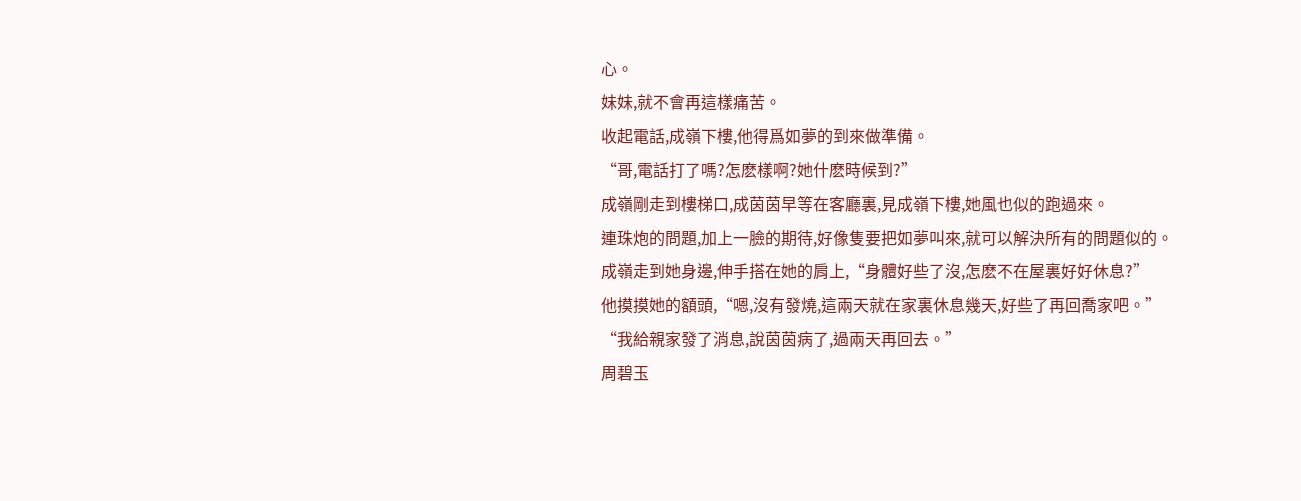心。
妹妹,就不會再這樣痛苦。
收起電話,成嶺下樓,他得爲如夢的到來做準備。
“哥,電話打了嗎?怎麽樣啊?她什麽時候到?”
成嶺剛走到樓梯口,成茵茵早等在客廳裏,見成嶺下樓,她風也似的跑過來。
連珠炮的問題,加上一臉的期待,好像隻要把如夢叫來,就可以解決所有的問題似的。
成嶺走到她身邊,伸手搭在她的肩上,“身體好些了沒,怎麽不在屋裏好好休息?”
他摸摸她的額頭,“嗯,沒有發燒,這兩天就在家裏休息幾天,好些了再回喬家吧。”
“我給親家發了消息,說茵茵病了,過兩天再回去。”
周碧玉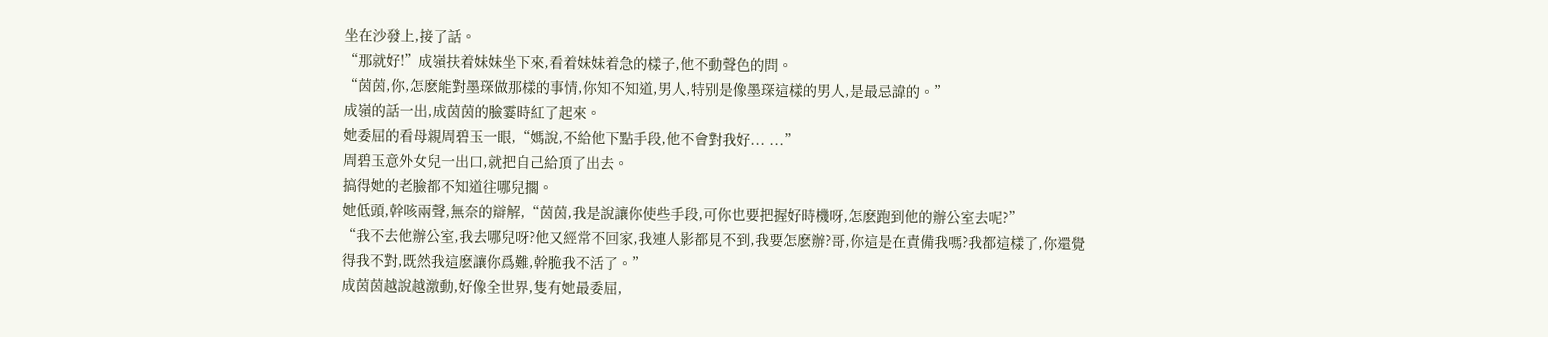坐在沙發上,接了話。
“那就好!”成嶺扶着妹妹坐下來,看着妹妹着急的樣子,他不動聲色的問。
“茵茵,你,怎麽能對墨琛做那樣的事情,你知不知道,男人,特别是像墨琛這樣的男人,是最忌諱的。”
成嶺的話一出,成茵茵的臉霎時紅了起來。
她委屈的看母親周碧玉一眼,“媽說,不給他下點手段,他不會對我好... ...”
周碧玉意外女兒一出口,就把自己給頂了出去。
搞得她的老臉都不知道往哪兒擱。
她低頭,幹咳兩聲,無奈的辯解,“茵茵,我是說讓你使些手段,可你也要把握好時機呀,怎麽跑到他的辦公室去呢?”
“我不去他辦公室,我去哪兒呀?他又經常不回家,我連人影都見不到,我要怎麽辦?哥,你這是在責備我嗎?我都這樣了,你還覺得我不對,既然我這麽讓你爲難,幹脆我不活了。”
成茵茵越說越激動,好像全世界,隻有她最委屈,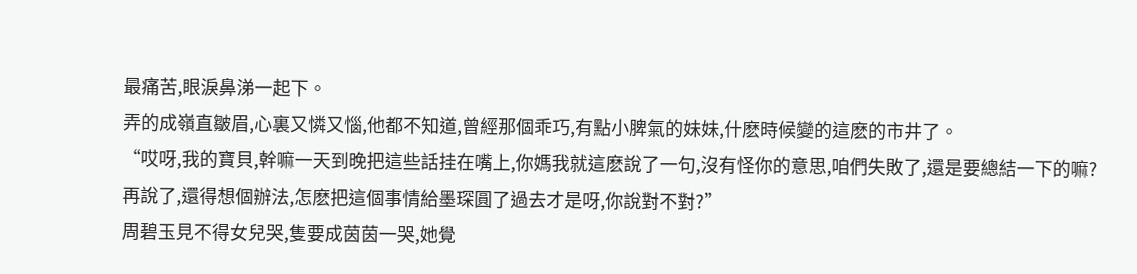最痛苦,眼淚鼻涕一起下。
弄的成嶺直皺眉,心裏又憐又惱,他都不知道,曾經那個乖巧,有點小脾氣的妹妹,什麽時候變的這麽的市井了。
“哎呀,我的寶貝,幹嘛一天到晚把這些話挂在嘴上,你媽我就這麽說了一句,沒有怪你的意思,咱們失敗了,還是要總結一下的嘛?再說了,還得想個辦法,怎麽把這個事情給墨琛圓了過去才是呀,你說對不對?”
周碧玉見不得女兒哭,隻要成茵茵一哭,她覺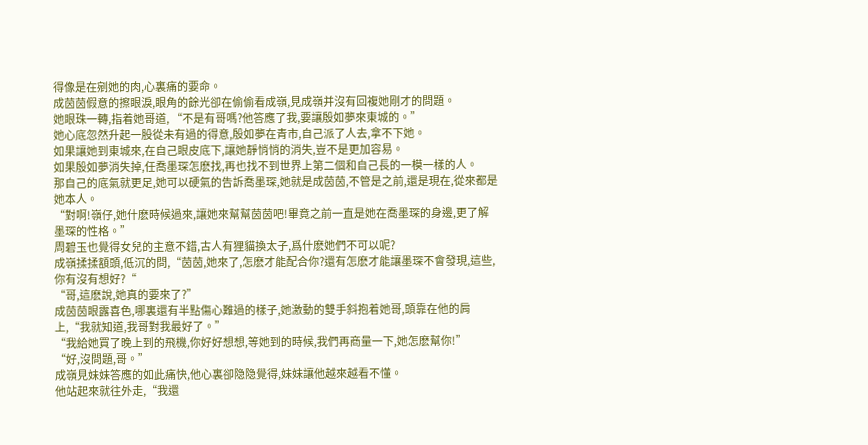得像是在剜她的肉,心裏痛的要命。
成茵茵假意的擦眼淚,眼角的餘光卻在偷偷看成嶺,見成嶺并沒有回複她剛才的問題。
她眼珠一轉,指着她哥道, “不是有哥嗎?他答應了我,要讓殷如夢來東城的。”
她心底忽然升起一股從未有過的得意,殷如夢在青市,自己派了人去,拿不下她。
如果讓她到東城來,在自己眼皮底下,讓她靜悄悄的消失,豈不是更加容易。
如果殷如夢消失掉,任喬墨琛怎麽找,再也找不到世界上第二個和自己長的一模一樣的人。
那自己的底氣就更足,她可以硬氣的告訴喬墨琛,她就是成茵茵,不管是之前,還是現在,從來都是她本人。
“對啊!嶺仔,她什麽時候過來,讓她來幫幫茵茵吧!畢竟之前一直是她在喬墨琛的身邊,更了解墨琛的性格。”
周碧玉也覺得女兒的主意不錯,古人有狸貓換太子,爲什麽她們不可以呢?
成嶺揉揉額頭,低沉的問,“茵茵,她來了,怎麽才能配合你?還有怎麽才能讓墨琛不會發現,這些,你有沒有想好?“
“哥,這麽說,她真的要來了?”
成茵茵眼露喜色,哪裏還有半點傷心難過的樣子,她激動的雙手斜抱着她哥,頭靠在他的肩上,“我就知道,我哥對我最好了。”
“我給她買了晚上到的飛機,你好好想想,等她到的時候,我們再商量一下,她怎麽幫你!”
“好,沒問題,哥。”
成嶺見妹妹答應的如此痛快,他心裏卻隐隐覺得,妹妹讓他越來越看不懂。
他站起來就往外走,“我還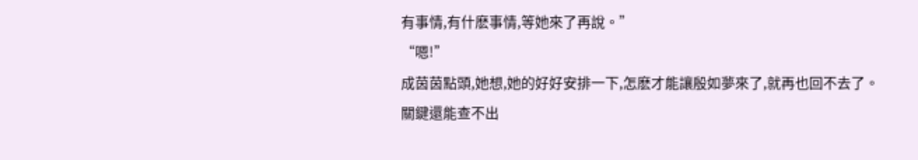有事情,有什麽事情,等她來了再說。”
“嗯!”
成茵茵點頭,她想,她的好好安排一下,怎麽才能讓殷如夢來了,就再也回不去了。
關鍵還能查不出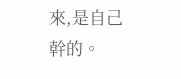來,是自己幹的。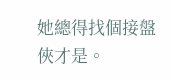她總得找個接盤俠才是。